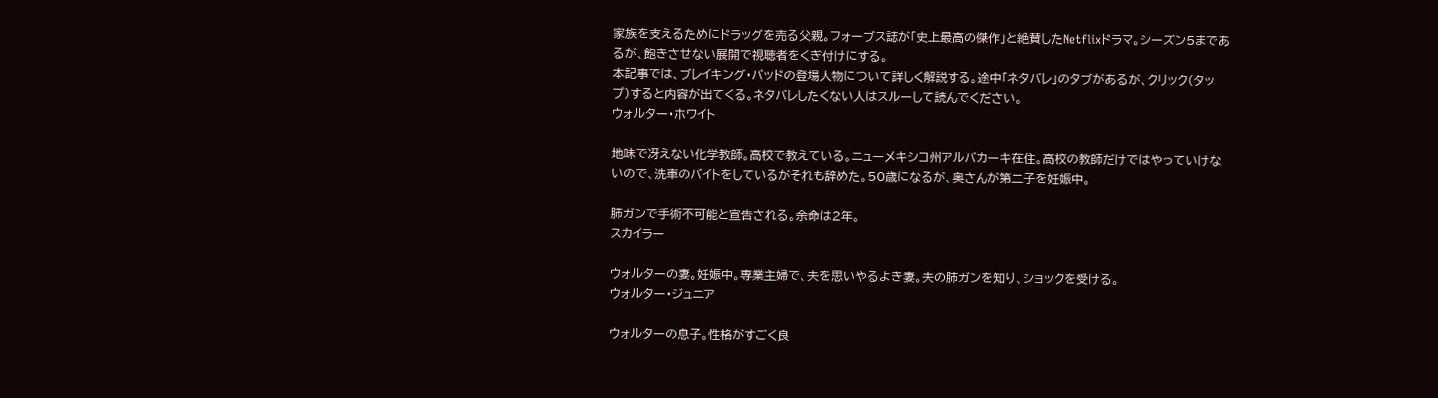家族を支えるためにドラッグを売る父親。フォーブス誌が「史上最高の傑作」と絶賛したNetflixドラマ。シーズン5まであるが、飽きさせない展開で視聴者をくぎ付けにする。
本記事では、ブレイキング・バッドの登場人物について詳しく解説する。途中「ネタバレ」のタブがあるが、クリック(タップ)すると内容が出てくる。ネタバレしたくない人はスルーして読んでください。
ウォルター・ホワイト

地味で冴えない化学教師。高校で教えている。ニューメキシコ州アルバカーキ在住。高校の教師だけではやっていけないので、洗車のバイトをしているがそれも辞めた。50歳になるが、奥さんが第二子を妊娠中。

肺ガンで手術不可能と宣告される。余命は2年。
スカイラー

ウォルターの妻。妊娠中。専業主婦で、夫を思いやるよき妻。夫の肺ガンを知り、ショックを受ける。
ウォルター・ジュニア

ウォルターの息子。性格がすごく良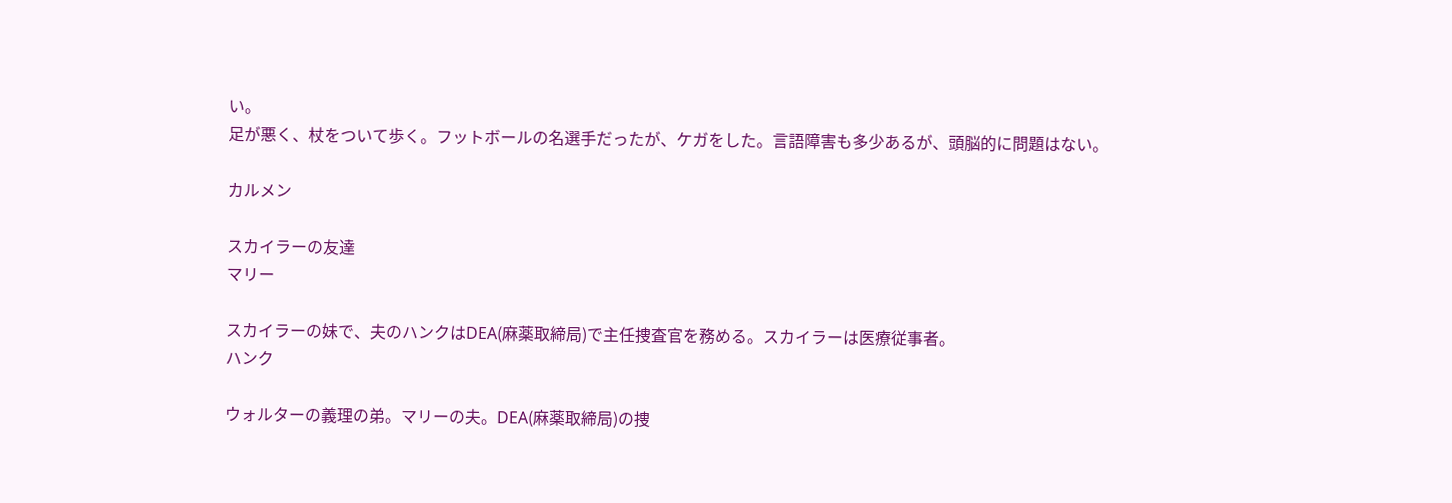い。
足が悪く、杖をついて歩く。フットボールの名選手だったが、ケガをした。言語障害も多少あるが、頭脳的に問題はない。

カルメン

スカイラーの友達
マリー

スカイラーの妹で、夫のハンクはDEA(麻薬取締局)で主任捜査官を務める。スカイラーは医療従事者。
ハンク

ウォルターの義理の弟。マリーの夫。DEA(麻薬取締局)の捜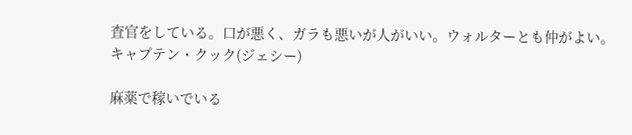査官をしている。口が悪く、ガラも悪いが人がいい。ウォルターとも仲がよい。
キャプテン・クック(ジェシー)

麻薬で稼いでいる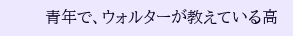青年で、ウォルターが教えている高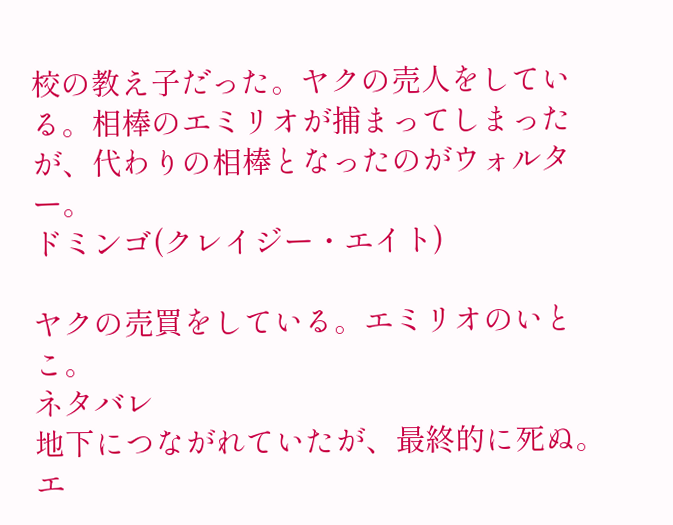校の教え子だった。ヤクの売人をしている。相棒のエミリオが捕まってしまったが、代わりの相棒となったのがウォルター。
ドミンゴ(クレイジー・エイト)

ヤクの売買をしている。エミリオのいとこ。
ネタバレ
地下につながれていたが、最終的に死ぬ。
エ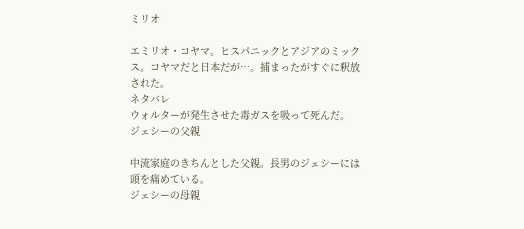ミリオ

エミリオ・コヤマ。ヒスパニックとアジアのミックス。コヤマだと日本だが…。捕まったがすぐに釈放された。
ネタバレ
ウォルターが発生させた毒ガスを吸って死んだ。
ジェシーの父親

中流家庭のきちんとした父親。長男のジェシーには頭を痛めている。
ジェシーの母親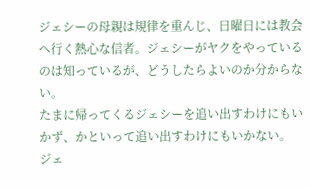ジェシーの母親は規律を重んじ、日曜日には教会へ行く熱心な信者。ジェシーがヤクをやっているのは知っているが、どうしたらよいのか分からない。
たまに帰ってくるジェシーを追い出すわけにもいかず、かといって追い出すわけにもいかない。
ジェ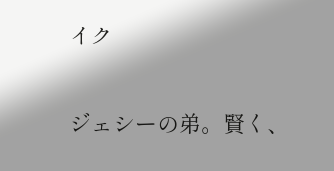イク

ジェシーの弟。賢く、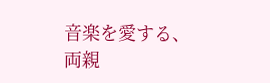音楽を愛する、両親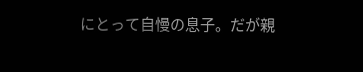にとって自慢の息子。だが親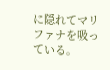に隠れてマリファナを吸っている。